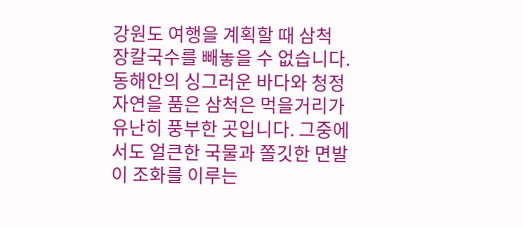강원도 여행을 계획할 때 삼척 장칼국수를 빼놓을 수 없습니다. 동해안의 싱그러운 바다와 청정 자연을 품은 삼척은 먹을거리가 유난히 풍부한 곳입니다. 그중에서도 얼큰한 국물과 쫄깃한 면발이 조화를 이루는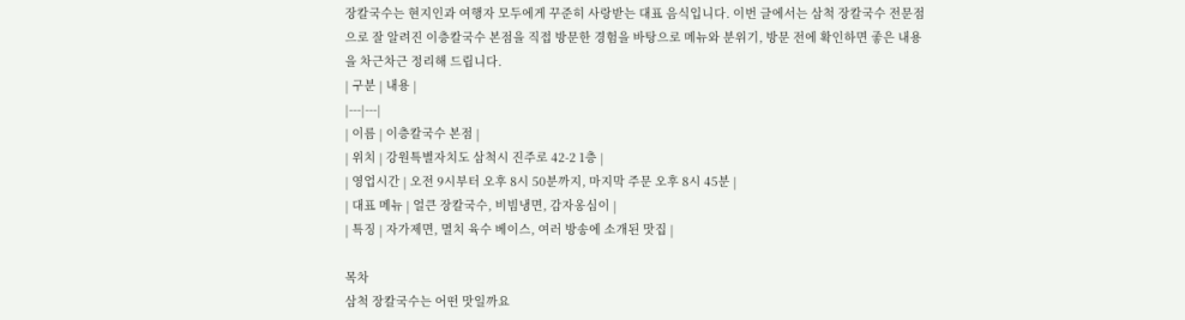장칼국수는 현지인과 여행자 모두에게 꾸준히 사랑받는 대표 음식입니다. 이번 글에서는 삼척 장칼국수 전문점으로 잘 알려진 이층칼국수 본점을 직접 방문한 경험을 바탕으로 메뉴와 분위기, 방문 전에 확인하면 좋은 내용을 차근차근 정리해 드립니다.
| 구분 | 내용 |
|---|---|
| 이름 | 이층칼국수 본점 |
| 위치 | 강원특별자치도 삼척시 진주로 42-2 1층 |
| 영업시간 | 오전 9시부터 오후 8시 50분까지, 마지막 주문 오후 8시 45분 |
| 대표 메뉴 | 얼큰 장칼국수, 비빔냉면, 감자옹심이 |
| 특징 | 자가제면, 멸치 육수 베이스, 여러 방송에 소개된 맛집 |

목차
삼척 장칼국수는 어떤 맛일까요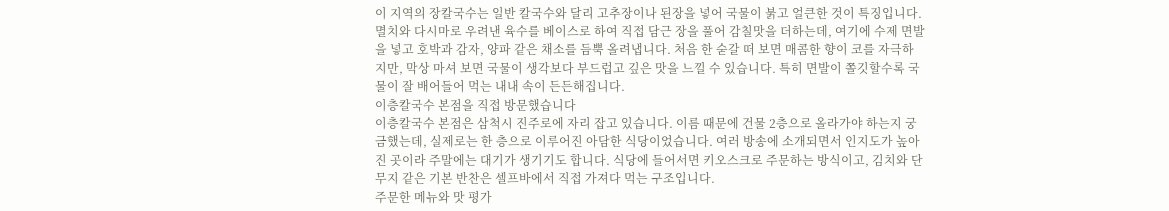이 지역의 장칼국수는 일반 칼국수와 달리 고추장이나 된장을 넣어 국물이 붉고 얼큰한 것이 특징입니다. 멸치와 다시마로 우려낸 육수를 베이스로 하여 직접 담근 장을 풀어 감칠맛을 더하는데, 여기에 수제 면발을 넣고 호박과 감자, 양파 같은 채소를 듬뿍 올려냅니다. 처음 한 숟갈 떠 보면 매콤한 향이 코를 자극하지만, 막상 마셔 보면 국물이 생각보다 부드럽고 깊은 맛을 느낄 수 있습니다. 특히 면발이 쫄깃할수록 국물이 잘 배어들어 먹는 내내 속이 든든해집니다.
이층칼국수 본점을 직접 방문했습니다
이층칼국수 본점은 삼척시 진주로에 자리 잡고 있습니다. 이름 때문에 건물 2층으로 올라가야 하는지 궁금했는데, 실제로는 한 층으로 이루어진 아담한 식당이었습니다. 여러 방송에 소개되면서 인지도가 높아진 곳이라 주말에는 대기가 생기기도 합니다. 식당에 들어서면 키오스크로 주문하는 방식이고, 김치와 단무지 같은 기본 반찬은 셀프바에서 직접 가져다 먹는 구조입니다.
주문한 메뉴와 맛 평가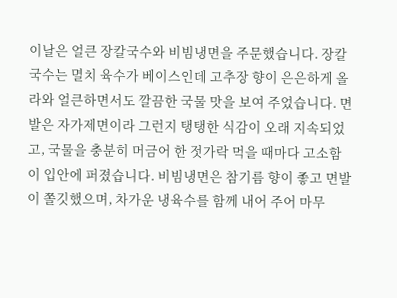이날은 얼큰 장칼국수와 비빔냉면을 주문했습니다. 장칼국수는 멸치 육수가 베이스인데 고추장 향이 은은하게 올라와 얼큰하면서도 깔끔한 국물 맛을 보여 주었습니다. 면발은 자가제면이라 그런지 탱탱한 식감이 오래 지속되었고, 국물을 충분히 머금어 한 젓가락 먹을 때마다 고소함이 입안에 퍼졌습니다. 비빔냉면은 참기름 향이 좋고 면발이 쫄깃했으며, 차가운 냉육수를 함께 내어 주어 마무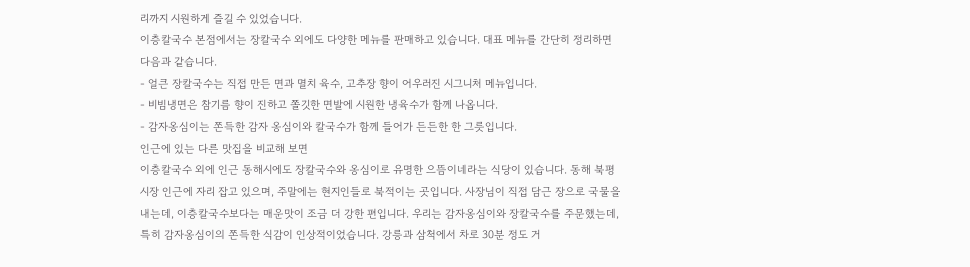리까지 시원하게 즐길 수 있었습니다.
이층칼국수 본점에서는 장칼국수 외에도 다양한 메뉴를 판매하고 있습니다. 대표 메뉴를 간단히 정리하면 다음과 같습니다.
- 얼큰 장칼국수는 직접 만든 면과 멸치 육수, 고추장 향이 어우러진 시그니처 메뉴입니다.
- 비빔냉면은 참기름 향이 진하고 쫄깃한 면발에 시원한 냉육수가 함께 나옵니다.
- 감자옹심이는 쫀득한 감자 옹심이와 칼국수가 함께 들어가 든든한 한 그릇입니다.
인근에 있는 다른 맛집을 비교해 보면
이층칼국수 외에 인근 동해시에도 장칼국수와 옹심이로 유명한 으뜸이네라는 식당이 있습니다. 동해 북평시장 인근에 자리 잡고 있으며, 주말에는 현지인들로 북적이는 곳입니다. 사장님이 직접 담근 장으로 국물을 내는데, 이층칼국수보다는 매운맛이 조금 더 강한 편입니다. 우리는 감자옹심이와 장칼국수를 주문했는데, 특히 감자옹심이의 쫀득한 식감이 인상적이었습니다. 강릉과 삼척에서 차로 30분 정도 거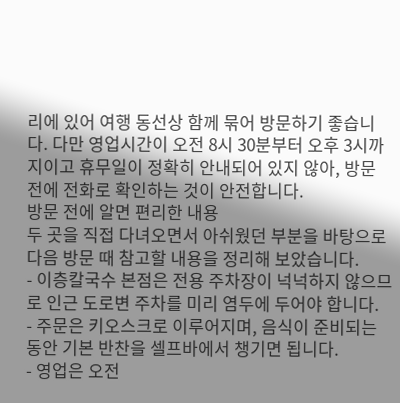리에 있어 여행 동선상 함께 묶어 방문하기 좋습니다. 다만 영업시간이 오전 8시 30분부터 오후 3시까지이고 휴무일이 정확히 안내되어 있지 않아, 방문 전에 전화로 확인하는 것이 안전합니다.
방문 전에 알면 편리한 내용
두 곳을 직접 다녀오면서 아쉬웠던 부분을 바탕으로 다음 방문 때 참고할 내용을 정리해 보았습니다.
- 이층칼국수 본점은 전용 주차장이 넉넉하지 않으므로 인근 도로변 주차를 미리 염두에 두어야 합니다.
- 주문은 키오스크로 이루어지며, 음식이 준비되는 동안 기본 반찬을 셀프바에서 챙기면 됩니다.
- 영업은 오전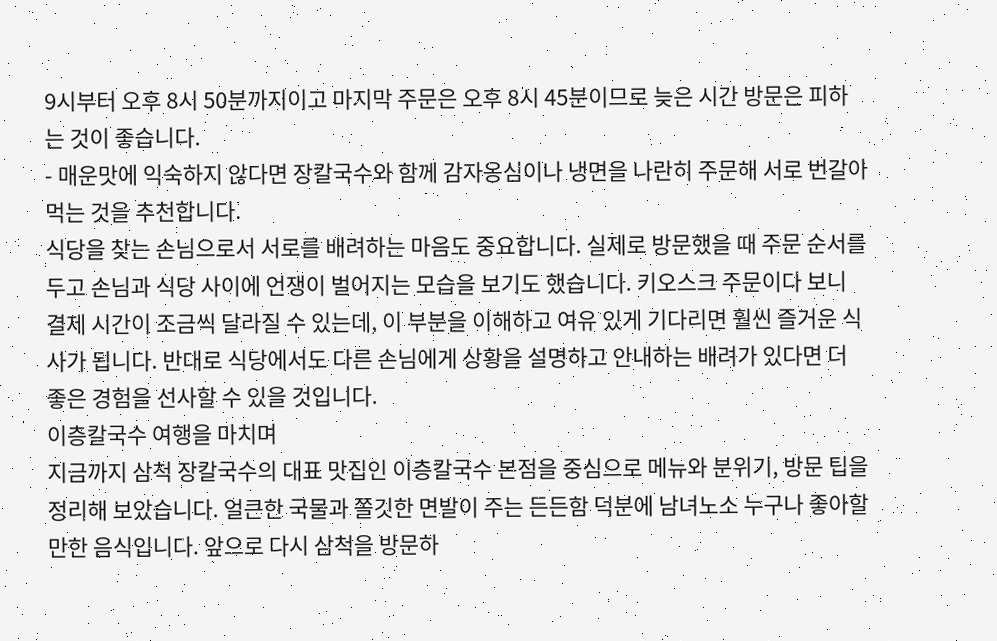9시부터 오후 8시 50분까지이고 마지막 주문은 오후 8시 45분이므로 늦은 시간 방문은 피하는 것이 좋습니다.
- 매운맛에 익숙하지 않다면 장칼국수와 함께 감자옹심이나 냉면을 나란히 주문해 서로 번갈아 먹는 것을 추천합니다.
식당을 찾는 손님으로서 서로를 배려하는 마음도 중요합니다. 실제로 방문했을 때 주문 순서를 두고 손님과 식당 사이에 언쟁이 벌어지는 모습을 보기도 했습니다. 키오스크 주문이다 보니 결제 시간이 조금씩 달라질 수 있는데, 이 부분을 이해하고 여유 있게 기다리면 훨씬 즐거운 식사가 됩니다. 반대로 식당에서도 다른 손님에게 상황을 설명하고 안내하는 배려가 있다면 더 좋은 경험을 선사할 수 있을 것입니다.
이층칼국수 여행을 마치며
지금까지 삼척 장칼국수의 대표 맛집인 이층칼국수 본점을 중심으로 메뉴와 분위기, 방문 팁을 정리해 보았습니다. 얼큰한 국물과 쫄깃한 면발이 주는 든든함 덕분에 남녀노소 누구나 좋아할 만한 음식입니다. 앞으로 다시 삼척을 방문하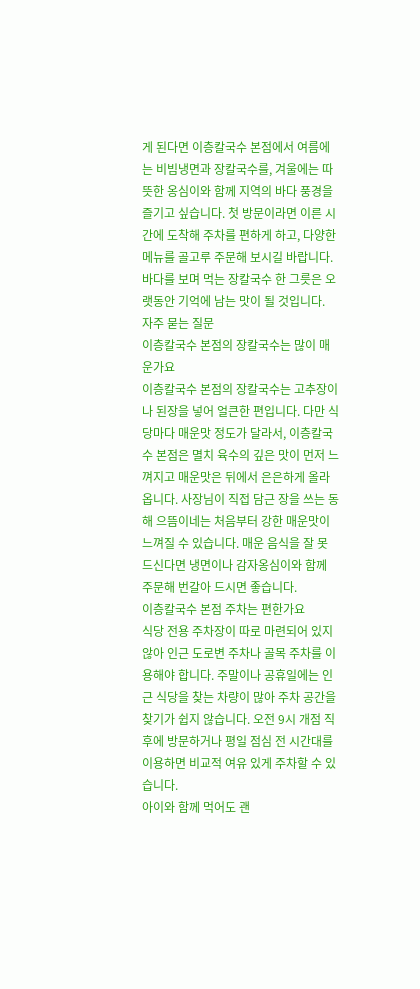게 된다면 이층칼국수 본점에서 여름에는 비빔냉면과 장칼국수를, 겨울에는 따뜻한 옹심이와 함께 지역의 바다 풍경을 즐기고 싶습니다. 첫 방문이라면 이른 시간에 도착해 주차를 편하게 하고, 다양한 메뉴를 골고루 주문해 보시길 바랍니다. 바다를 보며 먹는 장칼국수 한 그릇은 오랫동안 기억에 남는 맛이 될 것입니다.
자주 묻는 질문
이층칼국수 본점의 장칼국수는 많이 매운가요
이층칼국수 본점의 장칼국수는 고추장이나 된장을 넣어 얼큰한 편입니다. 다만 식당마다 매운맛 정도가 달라서, 이층칼국수 본점은 멸치 육수의 깊은 맛이 먼저 느껴지고 매운맛은 뒤에서 은은하게 올라옵니다. 사장님이 직접 담근 장을 쓰는 동해 으뜸이네는 처음부터 강한 매운맛이 느껴질 수 있습니다. 매운 음식을 잘 못 드신다면 냉면이나 감자옹심이와 함께 주문해 번갈아 드시면 좋습니다.
이층칼국수 본점 주차는 편한가요
식당 전용 주차장이 따로 마련되어 있지 않아 인근 도로변 주차나 골목 주차를 이용해야 합니다. 주말이나 공휴일에는 인근 식당을 찾는 차량이 많아 주차 공간을 찾기가 쉽지 않습니다. 오전 9시 개점 직후에 방문하거나 평일 점심 전 시간대를 이용하면 비교적 여유 있게 주차할 수 있습니다.
아이와 함께 먹어도 괜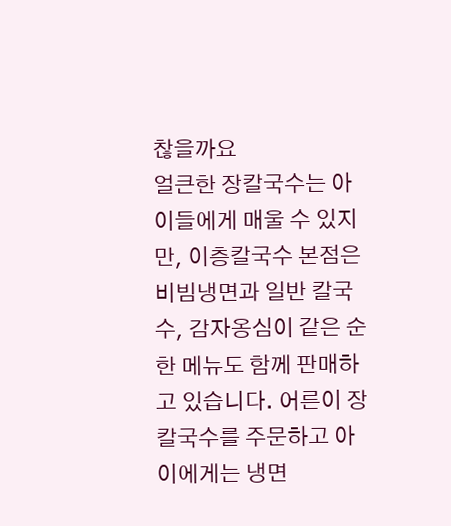찮을까요
얼큰한 장칼국수는 아이들에게 매울 수 있지만, 이층칼국수 본점은 비빔냉면과 일반 칼국수, 감자옹심이 같은 순한 메뉴도 함께 판매하고 있습니다. 어른이 장칼국수를 주문하고 아이에게는 냉면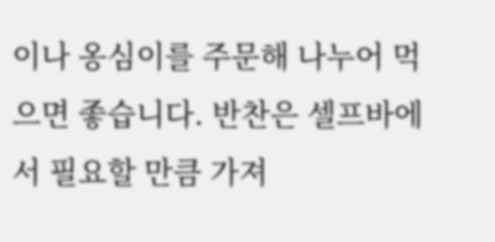이나 옹심이를 주문해 나누어 먹으면 좋습니다. 반찬은 셀프바에서 필요할 만큼 가져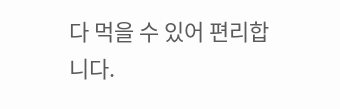다 먹을 수 있어 편리합니다.